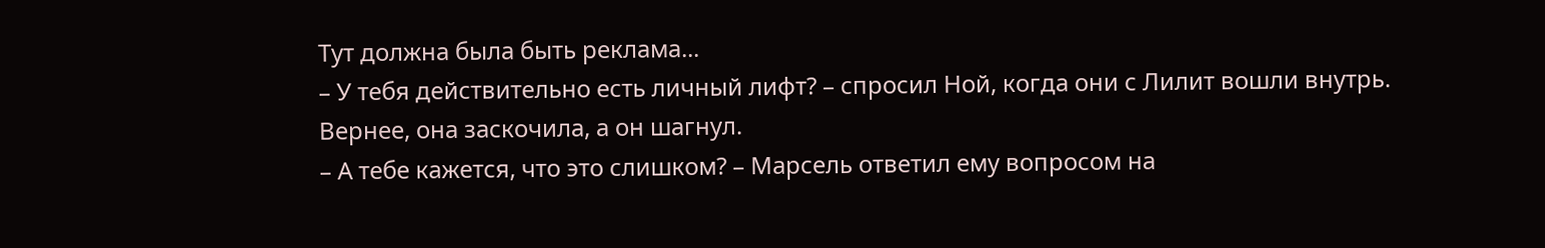Тут должна была быть реклама...
– У тебя действительно есть личный лифт? – спросил Ной, когда они с Лилит вошли внутрь. Вернее, она заскочила, а он шагнул.
– А тебе кажется, что это слишком? – Марсель ответил ему вопросом на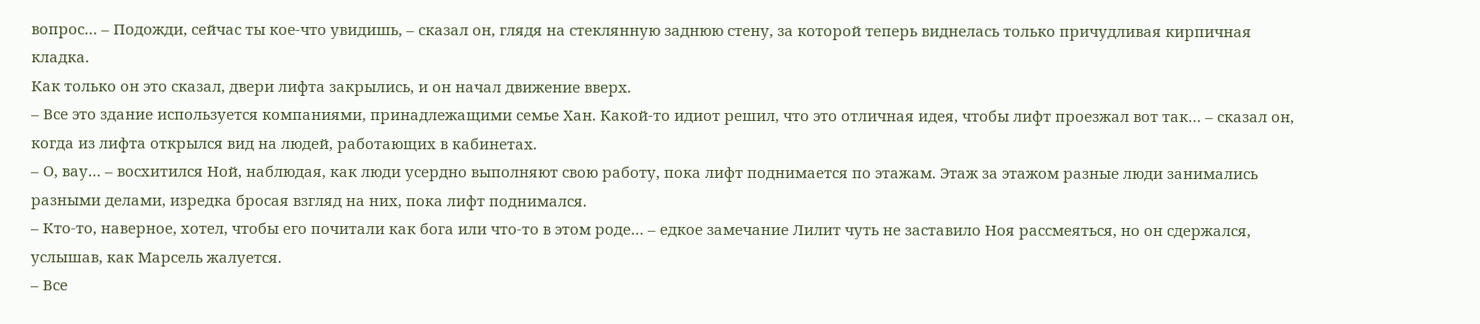вопрос… – Подожди, сейчас ты кое-что увидишь, – сказал он, глядя на стеклянную заднюю стену, за которой теперь виднелась только причудливая кирпичная кладка.
Как только он это сказал, двери лифта закрылись, и он начал движение вверх.
– Все это здание используется компаниями, принадлежащими семье Хан. Какой-то идиот решил, что это отличная идея, чтобы лифт проезжал вот так… – сказал он, когда из лифта открылся вид на людей, работающих в кабинетах.
– О, вау… – восхитился Ной, наблюдая, как люди усердно выполняют свою работу, пока лифт поднимается по этажам. Этаж за этажом разные люди занимались разными делами, изредка бросая взгляд на них, пока лифт поднимался.
– Кто-то, наверное, хотел, чтобы его почитали как бога или что-то в этом роде… – едкое замечание Лилит чуть не заставило Ноя рассмеяться, но он сдержался, услышав, как Марсель жалуется.
– Все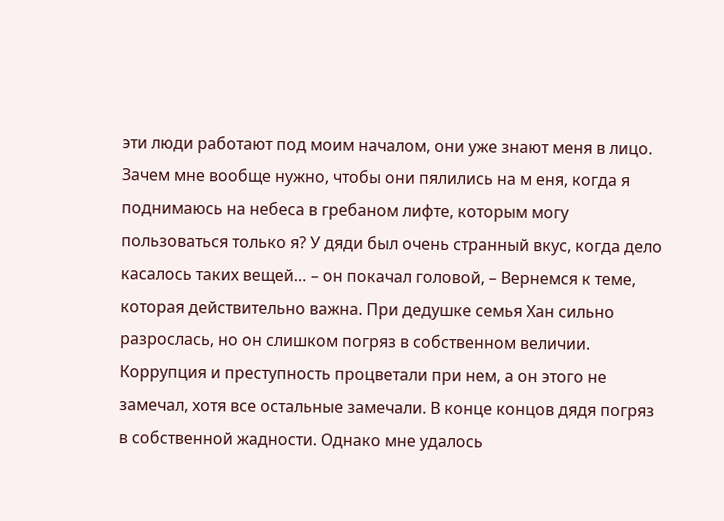эти люди работают под моим началом, они уже знают меня в лицо. Зачем мне вообще нужно, чтобы они пялились на м еня, когда я поднимаюсь на небеса в гребаном лифте, которым могу пользоваться только я? У дяди был очень странный вкус, когда дело касалось таких вещей… – он покачал головой, – Вернемся к теме, которая действительно важна. При дедушке семья Хан сильно разрослась, но он слишком погряз в собственном величии. Коррупция и преступность процветали при нем, а он этого не замечал, хотя все остальные замечали. В конце концов дядя погряз в собственной жадности. Однако мне удалось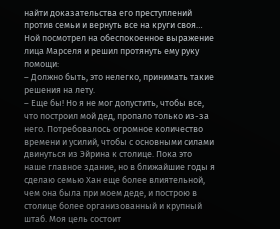найти доказательства его преступлений против семьи и вернуть все на круги своя…
Ной посмотрел на обеспокоенное выражение лица Марселя и решил протянуть ему руку помощи:
– Должно быть, это нелегко, принимать такие решения на лету.
– Еще бы! Но я не мог допустить, чтобы все, что построил мой дед, пропало только из-за него. Потребовалось огромное количество времени и усилий, чтобы с основными силами двинуться из Эйрина к столице. Пока это наше главное здание, но в ближайшие годы я сделаю семью Хан еще более влиятельной, чем она была при моем деде, и построю в столице более организованный и крупный штаб. Моя цель состоит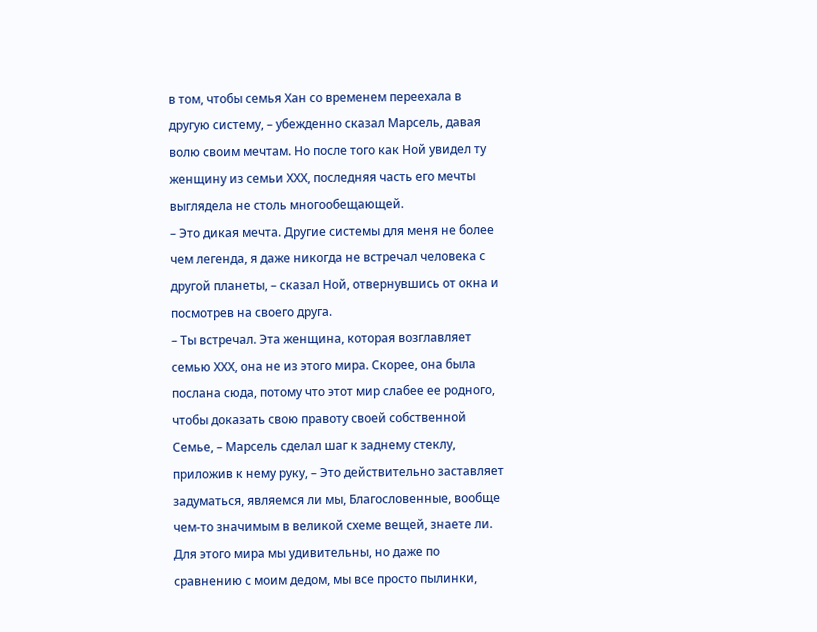в том, чтобы семья Хан со временем переехала в другую систему, – убежденно сказал Марсель, давая волю своим мечтам. Но после того как Ной увидел ту женщину из семьи ХХХ, последняя часть его мечты выглядела не столь многообещающей.
– Это дикая мечта. Другие системы для меня не более чем легенда, я даже никогда не встречал человека с другой планеты, – сказал Ной, отвернувшись от окна и посмотрев на своего друга.
– Ты встречал. Эта женщина, которая возглавляет семью ХХХ, она не из этого мира. Скорее, она была послана сюда, потому что этот мир слабее ее родного, чтобы доказать свою правоту своей собственной Семье, – Марсель сделал шаг к заднему стеклу, приложив к нему руку, – Это действительно заставляет задуматься, являемся ли мы, Благословенные, вообще чем-то значимым в великой схеме вещей, знаете ли. Для этого мира мы удивительны, но даже по сравнению с моим дедом, мы все просто пылинки,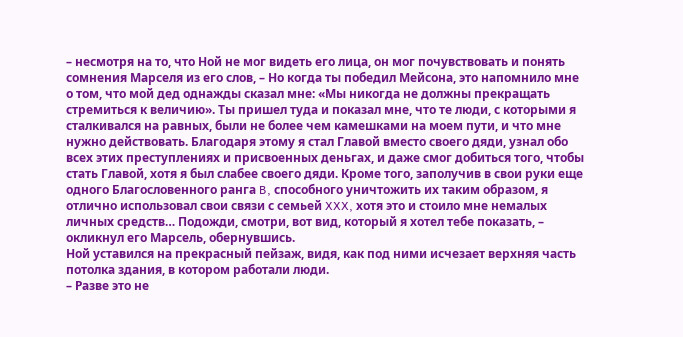– несмотря на то, что Ной не мог видеть его лица, он мог почувствовать и понять сомнения Марселя из его слов, – Но когда ты победил Мейсона, это напомнило мне о том, что мой дед однажды сказал мне: «Мы никогда не должны прекращать стремиться к величию». Ты пришел туда и показал мне, что те люди, с которыми я сталкивался на равных, были не более чем камешками на моем пути, и что мне нужно действовать. Благодаря этому я стал Главой вместо своего дяди, узнал обо всех этих преступлениях и присвоенных деньгах, и даже смог добиться того, чтобы стать Главой, хотя я был слабее своего дяди. Кроме того, заполучив в свои руки еще одного Благословенного ранга B, способного уничтожить их таким образом, я отлично использовал свои связи с семьей XXX, хотя это и стоило мне немалых личных средств… Подожди, смотри, вот вид, который я хотел тебе показать, – окликнул его Марсель, обернувшись.
Ной уставился на прекрасный пейзаж, видя, как под ними исчезает верхняя часть потолка здания, в котором работали люди.
– Разве это не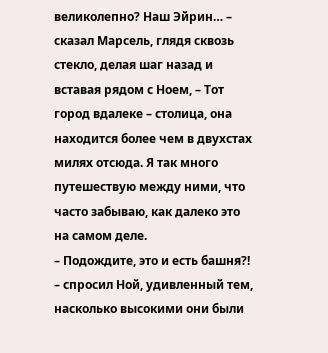великолепно? Наш Эйрин… – сказал Марсель, глядя сквозь стекло, делая шаг назад и вставая рядом с Ноем, – Тот город вдалеке – столица, она находится более чем в двухстах милях отсюда. Я так много путешествую между ними, что часто забываю, как далеко это на самом деле.
– Подождите, это и есть башня?! – спросил Ной, удивленный тем, насколько высокими они были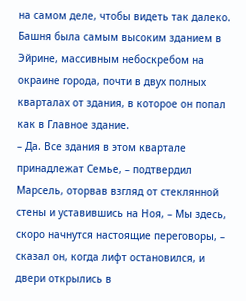на самом деле, чтобы видеть так далеко. Башня была самым высоким зданием в Эйрине, массивным небоскребом на окраине города, почти в двух полных кварталах от здания, в которое он попал как в Главное здание.
– Да. Все здания в этом квартале принадлежат Семье, – подтвердил Марсель, оторвав взгляд от стеклянной стены и уставившись на Ноя, – Мы здесь, скоро начнутся настоящие переговоры, – сказал он, когда лифт остановился, и двери открылись в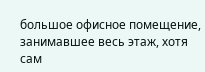большое офисное помещение, занимавшее весь этаж, хотя сам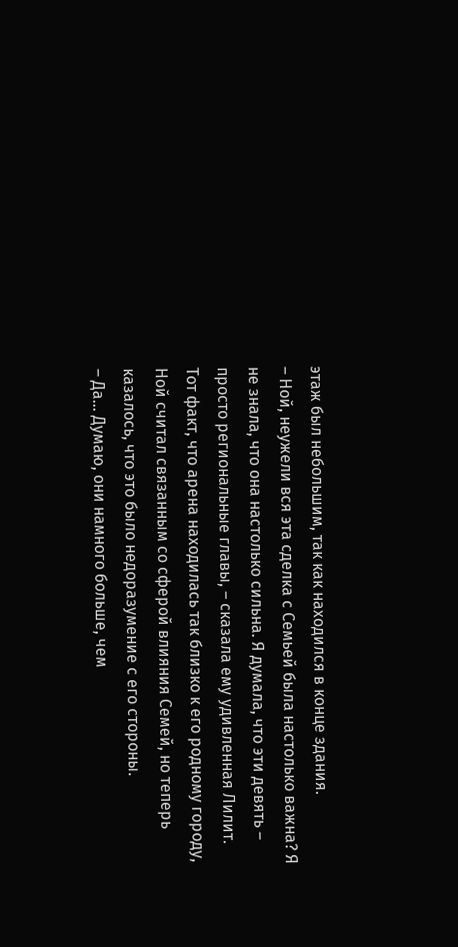этаж был небольшим, так как находился в конце здания.
– Ной, неужели вся эта сделка с Семьей была настолько важна? Я не знала, что она настолько сильна. Я думала, что эти девять – просто региональные главы, – сказала ему удивленная Лилит. Тот факт, что арена находилась так близко к его родному городу, Ной считал связанным со сферой влияния Семей, но теперь казалось, что это было недоразумение с его стороны.
– Да… Думаю, они намного больше, чем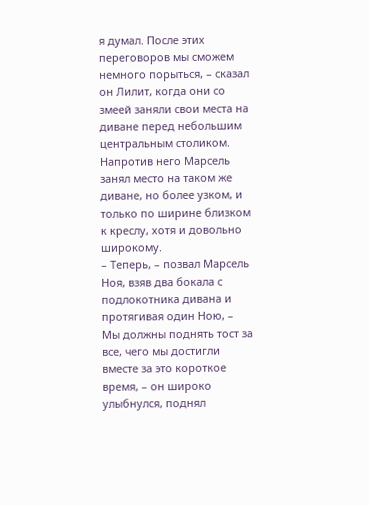я думал. После этих переговоров мы сможем немного порыться, – сказал он Лилит, когда они со змеей заняли свои места на диване перед небольшим центральным столиком. Напротив него Марсель занял место на таком же диване, но более узком, и только по ширине близком к креслу, хотя и довольно широкому.
– Теперь, – позвал Марсель Ноя, взяв два бокала с подлокотника дивана и протягивая один Ною, – Мы должны поднять тост за все, чего мы достигли вместе за это короткое время, – он широко улыбнулся, поднял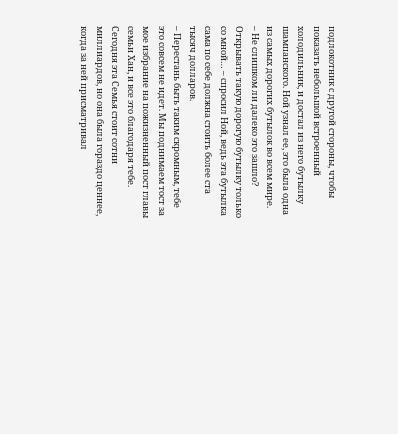подлокотник с другой стороны, чтобы показать небольшой встроенный холодильник, и достал из него бутылку шампанского. Ной узнал ее, это была одна из самых дорогих бутылок во всем мире.
– Не слишком ли далеко это зашло? Открывать такую дорогую бутылку только со мной… – спросил Ной, ведь эта бутылка сама по себе должна стоить более ста тысяч долларов.
– Перестань быть таким скромным, тебе это совсем не идет. Мы поднимаем тост за мое избрание на пожизненный пост главы семьи Хан, и все это благодаря тебе. Сегодня эта Семья стоит сотни миллиардов, но она была гораздо ценнее, когда за ней присматривал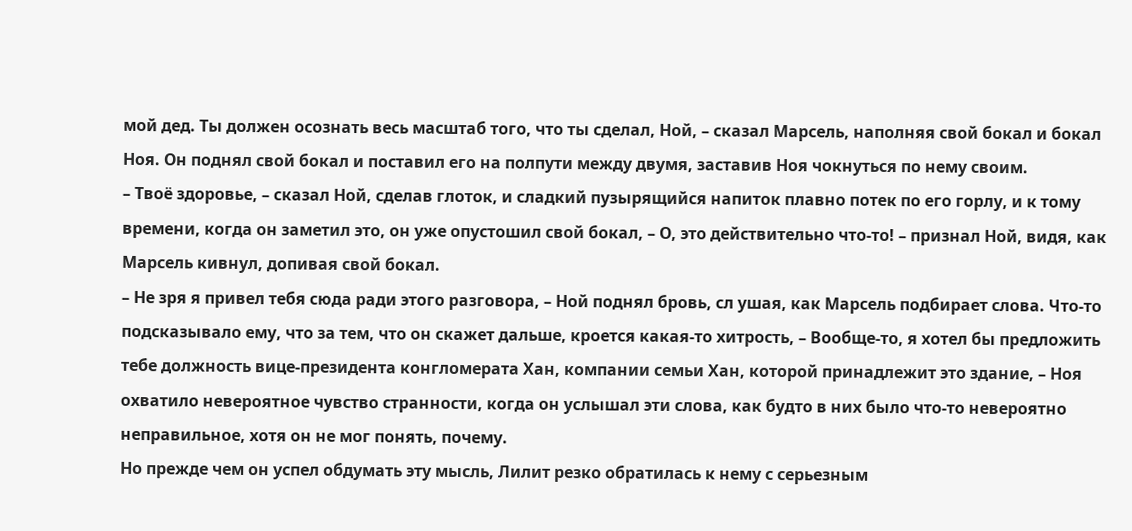мой дед. Ты должен осознать весь масштаб того, что ты сделал, Ной, – сказал Марсель, наполняя свой бокал и бокал Ноя. Он поднял свой бокал и поставил его на полпути между двумя, заставив Ноя чокнуться по нему своим.
– Твоё здоровье, – сказал Ной, сделав глоток, и сладкий пузырящийся напиток плавно потек по его горлу, и к тому времени, когда он заметил это, он уже опустошил свой бокал, – О, это действительно что-то! – признал Ной, видя, как Марсель кивнул, допивая свой бокал.
– Не зря я привел тебя сюда ради этого разговора, – Ной поднял бровь, сл ушая, как Марсель подбирает слова. Что-то подсказывало ему, что за тем, что он скажет дальше, кроется какая-то хитрость, – Вообще-то, я хотел бы предложить тебе должность вице-президента конгломерата Хан, компании семьи Хан, которой принадлежит это здание, – Ноя охватило невероятное чувство странности, когда он услышал эти слова, как будто в них было что-то невероятно неправильное, хотя он не мог понять, почему.
Но прежде чем он успел обдумать эту мысль, Лилит резко обратилась к нему с серьезным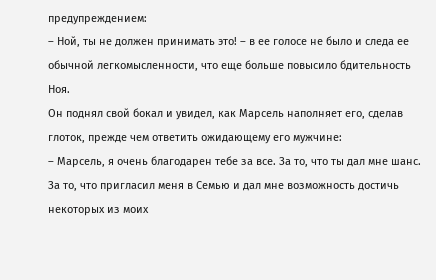предупреждением:
– Ной, ты не должен принимать это! – в ее голосе не было и следа ее обычной легкомысленности, что еще больше повысило бдительность Ноя.
Он поднял свой бокал и увидел, как Марсель наполняет его, сделав глоток, прежде чем ответить ожидающему его мужчине:
– Марсель, я очень благодарен тебе за все. За то, что ты дал мне шанс. За то, что пригласил меня в Семью и дал мне возможность достичь некоторых из моих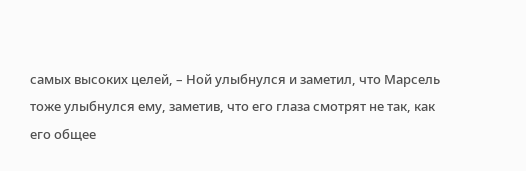самых высоких целей, – Ной улыбнулся и заметил, что Марсель тоже улыбнулся ему, заметив, что его глаза смотрят не так, как его общее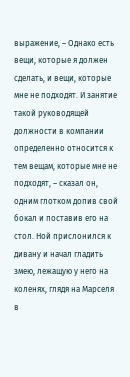выражение, – Однако есть вещи, которые я должен сделать, и вещи, которые мне не подходят. И занятие такой руководящей должности в компании определенно относится к тем вещам, которые мне не подходят, – сказал он, одним глотком допив свой бокал и поставив его на стол. Ной прислонился к дивану и начал гладить змею, лежащую у него на коленях, глядя на Марселя в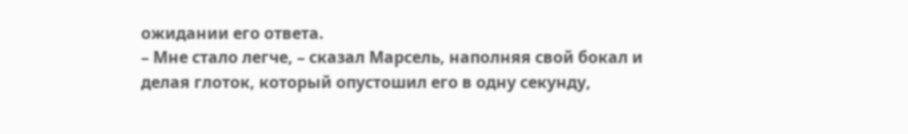ожидании его ответа.
– Мне стало легче, – сказал Марсель, наполняя свой бокал и делая глоток, который опустошил его в одну секунду,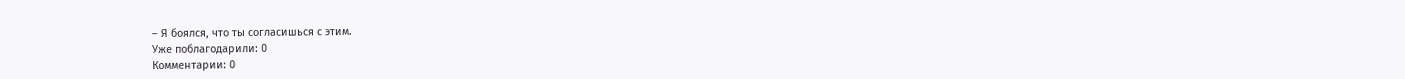– Я боялся, что ты согласишься с этим.
Уже поблагодарили: 0
Комментарии: 0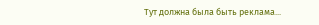Тут должна была быть реклама...